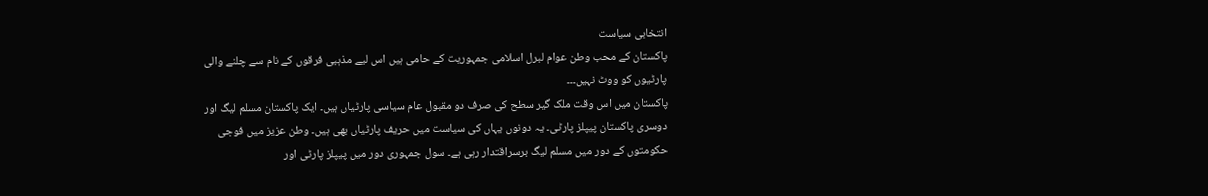انتخابی سیاست
پاکستان کے محب وطن عوام لبرل اسلامی جمہوریت کے حامی ہیں اس لیے مذہبی فرقوں کے نام سے چلنے والی پارٹیوں کو ووٹ نہیں۔۔۔
پاکستان میں اس وقت ملک گیر سطح کی صرف دو مقبول عام سیاسی پارٹیاں ہیں۔ ایک پاکستان مسلم لیگ اور دوسری پاکستان پیپلز پارٹی۔ یہ دونوں یہاں کی سیاست میں حریف پارٹیاں بھی ہیں۔ وطن عزیز میں فوجی حکومتوں کے دور میں مسلم لیگ برسراقتدار رہی ہے۔ سول جمہوری دور میں پیپلز پارٹی اور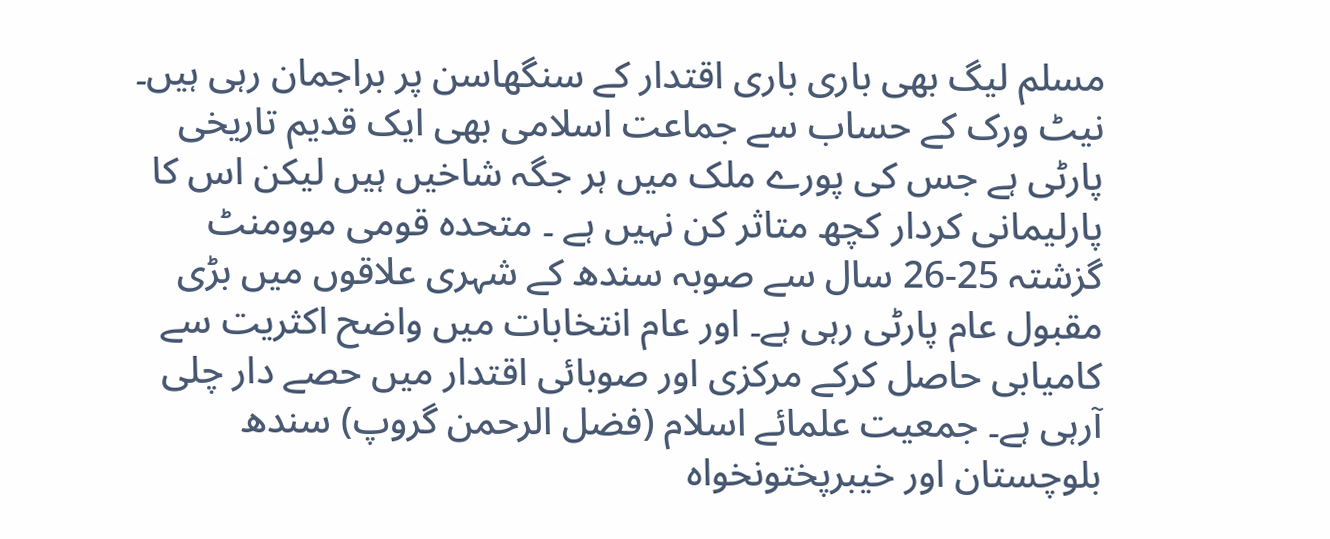مسلم لیگ بھی باری باری اقتدار کے سنگھاسن پر براجمان رہی ہیں۔
نیٹ ورک کے حساب سے جماعت اسلامی بھی ایک قدیم تاریخی پارٹی ہے جس کی پورے ملک میں ہر جگہ شاخیں ہیں لیکن اس کا پارلیمانی کردار کچھ متاثر کن نہیں ہے ۔ متحدہ قومی موومنٹ گزشتہ 25-26 سال سے صوبہ سندھ کے شہری علاقوں میں بڑی مقبول عام پارٹی رہی ہے۔ اور عام انتخابات میں واضح اکثریت سے کامیابی حاصل کرکے مرکزی اور صوبائی اقتدار میں حصے دار چلی آرہی ہے۔ جمعیت علمائے اسلام (فضل الرحمن گروپ) سندھ بلوچستان اور خیبرپختونخواہ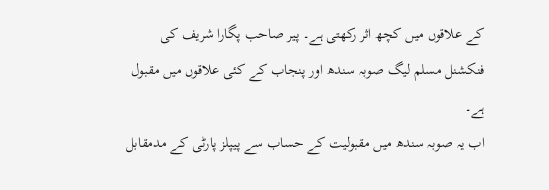کے علاقوں میں کچھ اثر رکھتی ہے۔ پیر صاحب پگارا شریف کی فنکشنل مسلم لیگ صوبہ سندھ اور پنجاب کے کئی علاقوں میں مقبول ہے۔
اب یہ صوبہ سندھ میں مقبولیت کے حساب سے پیپلز پارٹی کے مدمقابل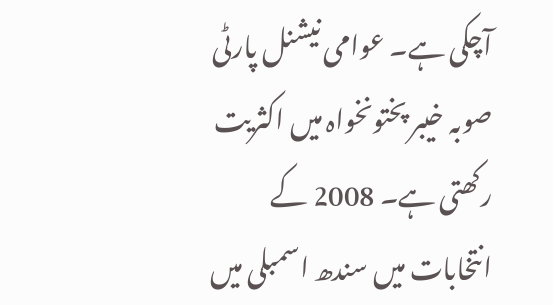آچکی ہے۔ عوامی نیشنل پارٹی صوبہ خیبر پختونخواہ میں اکثریت رکھتی ہے۔ 2008 کے انتخابات میں سندھ اسمبلی میں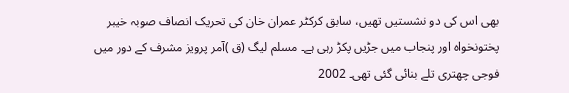بھی اس کی دو نشستیں تھیں، سابق کرکٹر عمران خان کی تحریک انصاف صوبہ خیبر پختونخواہ اور پنجاب میں جڑیں پکڑ رہی ہے۔ مسلم لیگ (ق )آمر پرویز مشرف کے دور میں فوجی چھتری تلے بنائی گئی تھی۔ 2002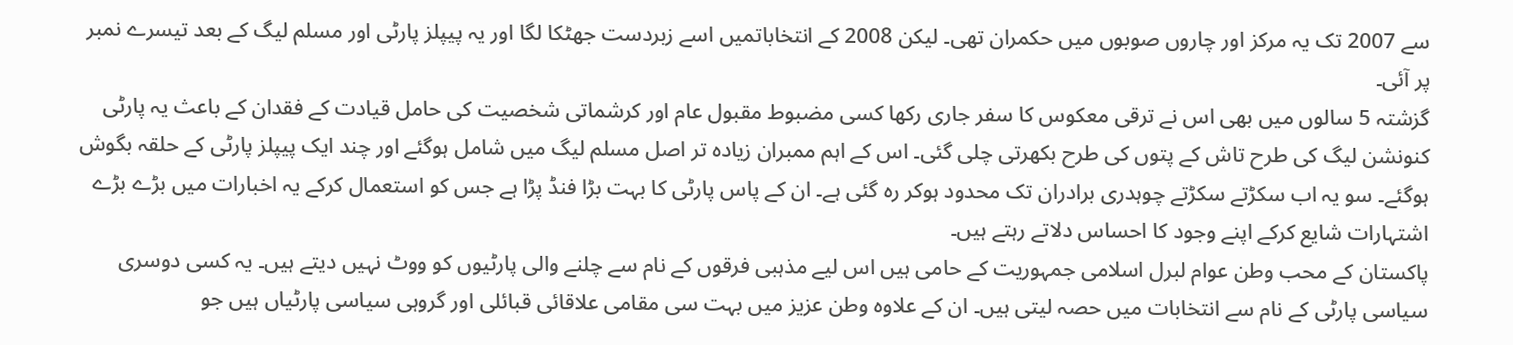سے 2007 تک یہ مرکز اور چاروں صوبوں میں حکمران تھی۔ لیکن 2008 کے انتخاباتمیں اسے زبردست جھٹکا لگا اور یہ پیپلز پارٹی اور مسلم لیگ کے بعد تیسرے نمبر پر آئی۔
گزشتہ 5 سالوں میں بھی اس نے ترقی معکوس کا سفر جاری رکھا کسی مضبوط مقبول عام اور کرشماتی شخصیت کی حامل قیادت کے فقدان کے باعث یہ پارٹی کنونشن لیگ کی طرح تاش کے پتوں کی طرح بکھرتی چلی گئی۔ اس کے اہم ممبران زیادہ تر اصل مسلم لیگ میں شامل ہوگئے اور چند ایک پیپلز پارٹی کے حلقہ بگوش ہوگئے۔ سو یہ اب سکڑتے سکڑتے چوہدری برادران تک محدود ہوکر رہ گئی ہے۔ ان کے پاس پارٹی کا بہت بڑا فنڈ پڑا ہے جس کو استعمال کرکے یہ اخبارات میں بڑے بڑے اشتہارات شایع کرکے اپنے وجود کا احساس دلاتے رہتے ہیں۔
پاکستان کے محب وطن عوام لبرل اسلامی جمہوریت کے حامی ہیں اس لیے مذہبی فرقوں کے نام سے چلنے والی پارٹیوں کو ووٹ نہیں دیتے ہیں۔ یہ کسی دوسری سیاسی پارٹی کے نام سے انتخابات میں حصہ لیتی ہیں۔ ان کے علاوہ وطن عزیز میں بہت سی مقامی علاقائی قبائلی اور گروہی سیاسی پارٹیاں ہیں جو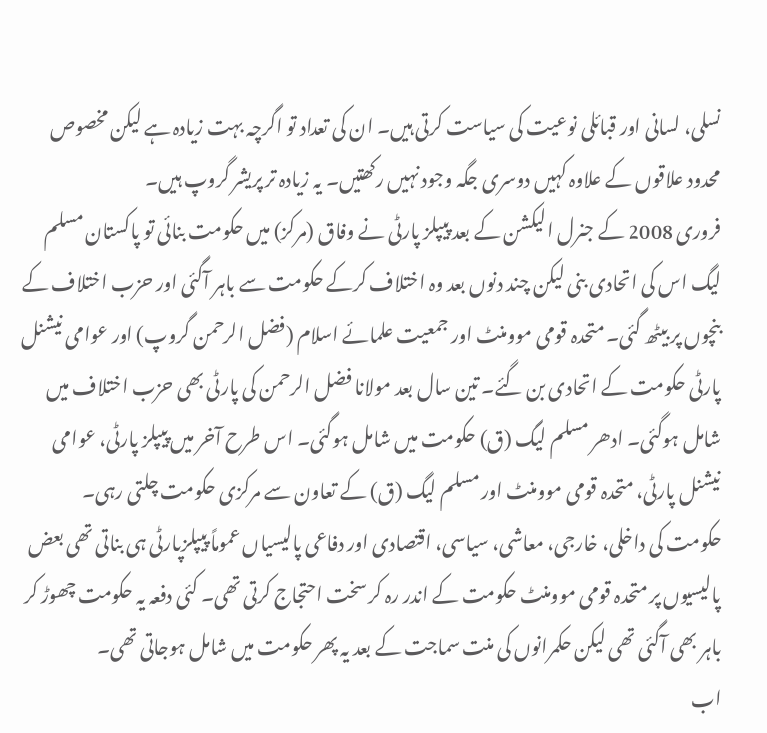نسلی، لسانی اور قبائلی نوعیت کی سیاست کرتی ہیں۔ ان کی تعداد تو اگرچہ بہت زیادہ ہے لیکن مخصوص محدود علاقوں کے علاوہ کہیں دوسری جگہ وجود نہیں رکھتیں۔ یہ زیادہ تر پریشر گروپ ہیں۔
فروری 2008 کے جنرل الیکشن کے بعد پیپلز پارٹی نے وفاق (مرکز) میں حکومت بنائی تو پاکستان مسلم لیگ اس کی اتحادی بنی لیکن چند دنوں بعد وہ اختلاف کرکے حکومت سے باہر آگئی اور حزب اختلاف کے بنچوں پر بیٹھ گئی۔ متحدہ قومی موومنٹ اور جمعیت علمائے اسلام (فضل الرحمن گروپ) اور عوامی نیشنل پارٹی حکومت کے اتحادی بن گئے۔ تین سال بعد مولانا فضل الرحمن کی پارٹی بھی حزب اختلاف میں شامل ہوگئی۔ ادھر مسلم لیگ (ق) حکومت میں شامل ہوگئی۔ اس طرح آخر میں پیپلز پارٹی، عوامی نیشنل پارٹی، متحدہ قومی موومنٹ اور مسلم لیگ (ق) کے تعاون سے مرکزی حکومت چلتی رہی۔
حکومت کی داخلی، خارجی، معاشی، سیاسی، اقتصادی اور دفاعی پالیسیاں عموماً پیپلزپارٹی ہی بناتی تھی بعض پالیسیوں پر متحدہ قومی موومنٹ حکومت کے اندر رہ کر سخت احتجاج کرتی تھی۔ کئی دفعہ یہ حکومت چھوڑ کر باہر بھی آگئی تھی لیکن حکمرانوں کی منت سماجت کے بعد یہ پھر حکومت میں شامل ہوجاتی تھی۔
اب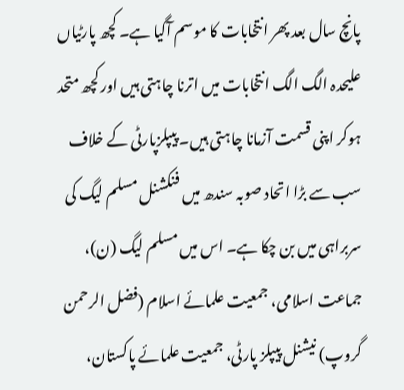پانچ سال بعد پھر انتخابات کا موسم آگیا ہے۔ کچھ پارٹیاں علیحدہ الگ الگ انتخابات میں اترنا چاہتی ہیں اور کچھ متحد ہوکر اپنی قسمت آزمانا چاہتی ہیں۔ پیپلزپارٹی کے خلاف سب سے بڑا اتحاد صوبہ سندھ میں فنکشنل مسلم لیگ کی سربراہی میں بن چکا ہے۔ اس میں مسلم لیگ (ن)، جماعت اسلامی، جمعیت علمائے اسلام (فضل الرحمن گروپ) نیشنل پیپلز پارٹی، جمعیت علمائے پاکستان،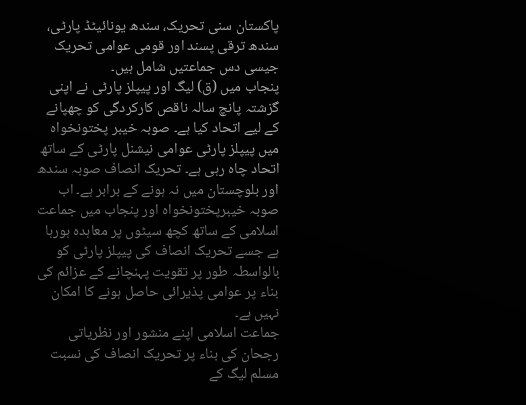پاکستان سنی تحریک، سندھ یونائیٹڈ پارٹی، سندھ ترقی پسند اور قومی عوامی تحریک جیسی دس جماعتیں شامل ہیں۔
پنجاب میں (ق) لیگ اور پیپلز پارٹی نے اپنی گزشتہ پانچ سالہ ناقص کارکردگی کو چھپانے کے لیے اتحاد کیا ہے۔ صوبہ خیبر پختونخواہ میں پیپلز پارٹی عوامی نیشنل پارٹی کے ساتھ اتحاد چاہ رہی ہے۔ تحریک انصاف صوبہ سندھ اور بلوچستان میں نہ ہونے کے برابر ہے۔ اب صوبہ خیبرپختونخواہ اور پنجاب میں جماعت اسلامی کے ساتھ کچھ سیٹوں پر معاہدہ ہورہا ہے جسے تحریک انصاف کی پیپلز پارٹی کو بالواسطہ طور پر تقویت پہنچانے کے عزائم کی بناء پر عوامی پذیرائی حاصل ہونے کا امکان نہیں ہے۔
جماعت اسلامی اپنے منشور اور نظریاتی رجحان کی بناء پر تحریک انصاف کی نسبت مسلم لیگ کے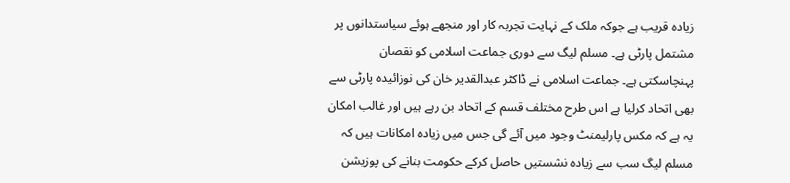زیادہ قریب ہے جوکہ ملک کے نہایت تجربہ کار اور منجھے ہوئے سیاستدانوں پر مشتمل پارٹی ہے۔ مسلم لیگ سے دوری جماعت اسلامی کو نقصان پہنچاسکتی ہے۔ جماعت اسلامی نے ڈاکٹر عبدالقدیر خان کی نوزائیدہ پارٹی سے بھی اتحاد کرلیا ہے اس طرح مختلف قسم کے اتحاد بن رہے ہیں اور غالب امکان یہ ہے کہ مکس پارلیمنٹ وجود میں آئے گی جس میں زیادہ امکانات ہیں کہ مسلم لیگ سب سے زیادہ نشستیں حاصل کرکے حکومت بنانے کی پوزیشن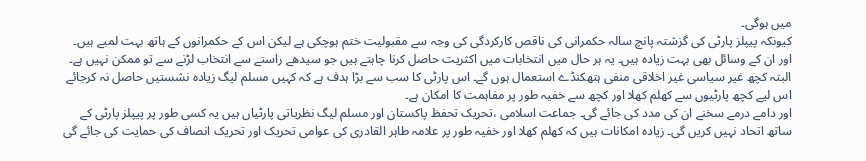میں ہوگی۔
کیونکہ پیپلز پارٹی کی گزشتہ پانچ سالہ حکمرانی کی ناقص کارکردگی کی وجہ سے مقبولیت ختم ہوچکی ہے لیکن اس کے حکمرانوں کے ہاتھ بہت لمبے ہیں۔ اور ان کے وسائل بھی بہت زیادہ ہیں۔ یہ ہر حال میں انتخابات میں اکثریت حاصل کرنا چاہتے ہیں جو سیدھے راستے سے انتخاب لڑنے سے تو ممکن نہیں ہے۔ البتہ کچھ غیر سیاسی غیر اخلاقی منفی ہتھکنڈے استعمال ہوں گے۔ اس پارٹی کا سب سے بڑا ہدف ہے کہ کہیں مسلم لیگ زیادہ نشستیں حاصل نہ کرجائے اس لیے کچھ پارٹیوں سے کھلم کھلا اور کچھ سے خفیہ طور پر مفاہمت کا امکان ہے۔
اور دامے درمے سخنے ان کی مدد کی جائے گی۔ جماعت اسلامی ،تحریک تحفظ پاکستان اور مسلم لیگ نظریاتی پارٹیاں ہیں یہ کسی طور پر پیپلز پارٹی کے ساتھ اتحاد نہیں کریں گی۔ زیادہ امکانات ہیں کہ کھلم کھلا اور خفیہ طور پر علامہ طاہر القادری کی عوامی تحریک اور تحریک انصاف کی حمایت کی جائے گی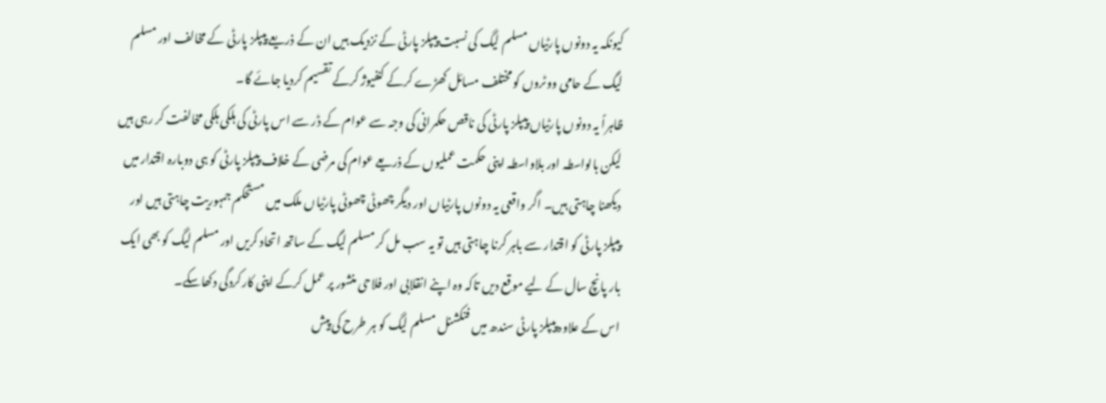کیونکہ یہ دونوں پارٹیاں مسلم لیگ کی نسبت پیپلز پارٹی کے نزدیک ہیں ان کے ذریعے پیپلز پارٹی کے مخالف اور مسلم لیگ کے حامی ووٹروں کو مختلف مسائل کھڑے کرکے کنفیوژ کرکے تقسیم کردیا جائے گا۔
ظاہراً یہ دونوں پارٹیاں پیپلز پارٹی کی ناقص حکمرانی کی وجہ سے عوام کے ڈر سے اس پارٹی کی ہلکی ہلکی مخالفت کر رہی ہیں لیکن بالواسطہ اور بلاواسطہ اپنی حکمت عملیوں کے ذریعے عوام کی مرضی کے خلاف پیپلز پارٹی کو ہی دوبارہ اقتدار میں دیکھنا چاہتی ہیں۔ اگر واقعی یہ دونوں پارٹیاں اور دیگر چھوٹی چھوٹی پارٹیاں ملک میں مستحکم جمہوریت چاہتی ہیں اور پیپلز پارٹی کو اقتدار سے باہر کرنا چاہتی ہیں تو یہ سب مل کر مسلم لیگ کے ساتھ اتحاد کریں اور مسلم لیگ کو بھی ایک بار پانچ سال کے لیے موقع دیں تاکہ وہ اپنے انقلابی اور فلاحی منشور پر عمل کرکے اپنی کارکردگی دکھاسکے۔
اس کے علاوہ پیپلز پارٹی سندھ میں فنکشنل مسلم لیگ کو ہر طرح کی پیش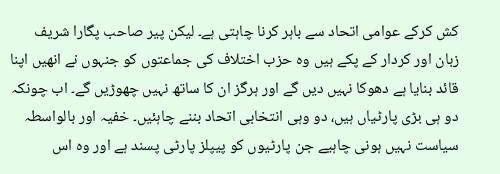کش کرکے عوامی اتحاد سے باہر کرنا چاہتی ہے۔ لیکن پیر صاحب پگارا شریف زبان اور کردار کے پکے ہیں وہ حزب اختلاف کی جماعتوں کو جنہوں نے انھیں اپنا قائد بنایا ہے دھوکا نہیں دیں گے اور ہرگز ان کا ساتھ نہیں چھوڑیں گے۔ اب چونکہ دو ہی بڑی پارٹیاں ہیں، دو وہی انتخابی اتحاد بننے چاہئیں۔ خفیہ اور بالواسطہ سیاست نہیں ہونی چاہیے جن پارٹیوں کو پیپلز پارٹی پسند ہے اور وہ اس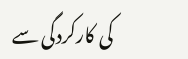کی کارکردگی سے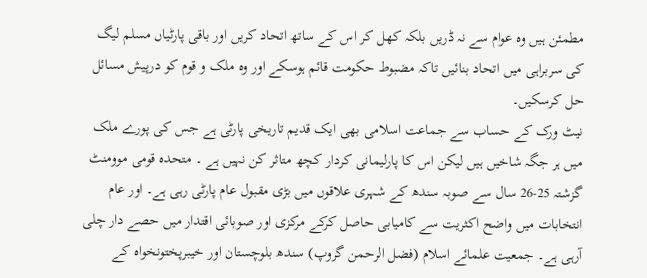مطمئن ہیں وہ عوام سے نہ ڈریں بلکہ کھل کر اس کے ساتھ اتحاد کریں اور باقی پارٹیاں مسلم لیگ کی سربراہی میں اتحاد بنائیں تاکہ مضبوط حکومت قائم ہوسکے اور وہ ملک و قوم کو درپیش مسائل حل کرسکیں۔
نیٹ ورک کے حساب سے جماعت اسلامی بھی ایک قدیم تاریخی پارٹی ہے جس کی پورے ملک میں ہر جگہ شاخیں ہیں لیکن اس کا پارلیمانی کردار کچھ متاثر کن نہیں ہے ۔ متحدہ قومی موومنٹ گزشتہ 25-26 سال سے صوبہ سندھ کے شہری علاقوں میں بڑی مقبول عام پارٹی رہی ہے۔ اور عام انتخابات میں واضح اکثریت سے کامیابی حاصل کرکے مرکزی اور صوبائی اقتدار میں حصے دار چلی آرہی ہے۔ جمعیت علمائے اسلام (فضل الرحمن گروپ) سندھ بلوچستان اور خیبرپختونخواہ کے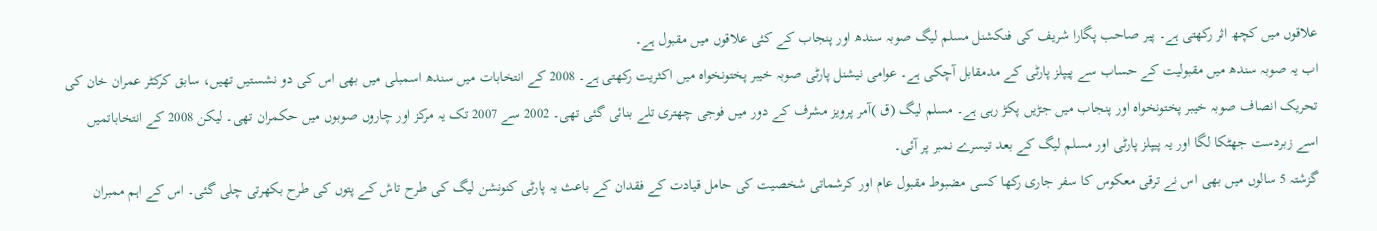علاقوں میں کچھ اثر رکھتی ہے۔ پیر صاحب پگارا شریف کی فنکشنل مسلم لیگ صوبہ سندھ اور پنجاب کے کئی علاقوں میں مقبول ہے۔
اب یہ صوبہ سندھ میں مقبولیت کے حساب سے پیپلز پارٹی کے مدمقابل آچکی ہے۔ عوامی نیشنل پارٹی صوبہ خیبر پختونخواہ میں اکثریت رکھتی ہے۔ 2008 کے انتخابات میں سندھ اسمبلی میں بھی اس کی دو نشستیں تھیں، سابق کرکٹر عمران خان کی تحریک انصاف صوبہ خیبر پختونخواہ اور پنجاب میں جڑیں پکڑ رہی ہے۔ مسلم لیگ (ق )آمر پرویز مشرف کے دور میں فوجی چھتری تلے بنائی گئی تھی۔ 2002 سے 2007 تک یہ مرکز اور چاروں صوبوں میں حکمران تھی۔ لیکن 2008 کے انتخاباتمیں اسے زبردست جھٹکا لگا اور یہ پیپلز پارٹی اور مسلم لیگ کے بعد تیسرے نمبر پر آئی۔
گزشتہ 5 سالوں میں بھی اس نے ترقی معکوس کا سفر جاری رکھا کسی مضبوط مقبول عام اور کرشماتی شخصیت کی حامل قیادت کے فقدان کے باعث یہ پارٹی کنونشن لیگ کی طرح تاش کے پتوں کی طرح بکھرتی چلی گئی۔ اس کے اہم ممبران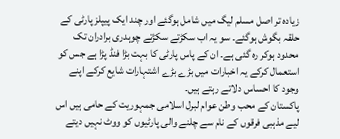زیادہ تر اصل مسلم لیگ میں شامل ہوگئے اور چند ایک پیپلز پارٹی کے حلقہ بگوش ہوگئے۔ سو یہ اب سکڑتے سکڑتے چوہدری برادران تک محدود ہوکر رہ گئی ہے۔ ان کے پاس پارٹی کا بہت بڑا فنڈ پڑا ہے جس کو استعمال کرکے یہ اخبارات میں بڑے بڑے اشتہارات شایع کرکے اپنے وجود کا احساس دلاتے رہتے ہیں۔
پاکستان کے محب وطن عوام لبرل اسلامی جمہوریت کے حامی ہیں اس لیے مذہبی فرقوں کے نام سے چلنے والی پارٹیوں کو ووٹ نہیں دیتے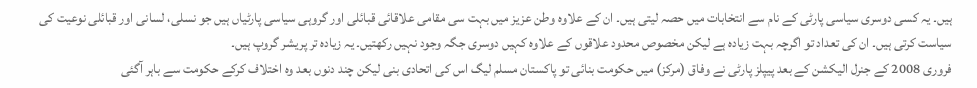ہیں۔ یہ کسی دوسری سیاسی پارٹی کے نام سے انتخابات میں حصہ لیتی ہیں۔ ان کے علاوہ وطن عزیز میں بہت سی مقامی علاقائی قبائلی اور گروہی سیاسی پارٹیاں ہیں جو نسلی، لسانی اور قبائلی نوعیت کی سیاست کرتی ہیں۔ ان کی تعداد تو اگرچہ بہت زیادہ ہے لیکن مخصوص محدود علاقوں کے علاوہ کہیں دوسری جگہ وجود نہیں رکھتیں۔ یہ زیادہ تر پریشر گروپ ہیں۔
فروری 2008 کے جنرل الیکشن کے بعد پیپلز پارٹی نے وفاق (مرکز) میں حکومت بنائی تو پاکستان مسلم لیگ اس کی اتحادی بنی لیکن چند دنوں بعد وہ اختلاف کرکے حکومت سے باہر آگئی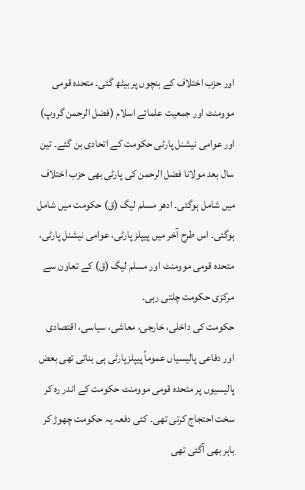اور حزب اختلاف کے بنچوں پر بیٹھ گئی۔ متحدہ قومی موومنٹ اور جمعیت علمائے اسلام (فضل الرحمن گروپ) اور عوامی نیشنل پارٹی حکومت کے اتحادی بن گئے۔ تین سال بعد مولانا فضل الرحمن کی پارٹی بھی حزب اختلاف میں شامل ہوگئی۔ ادھر مسلم لیگ (ق) حکومت میں شامل ہوگئی۔ اس طرح آخر میں پیپلز پارٹی، عوامی نیشنل پارٹی، متحدہ قومی موومنٹ اور مسلم لیگ (ق) کے تعاون سے مرکزی حکومت چلتی رہی۔
حکومت کی داخلی، خارجی، معاشی، سیاسی، اقتصادی اور دفاعی پالیسیاں عموماً پیپلزپارٹی ہی بناتی تھی بعض پالیسیوں پر متحدہ قومی موومنٹ حکومت کے اندر رہ کر سخت احتجاج کرتی تھی۔ کئی دفعہ یہ حکومت چھوڑ کر باہر بھی آگئی تھی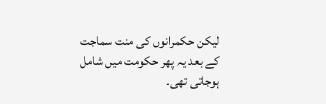لیکن حکمرانوں کی منت سماجت کے بعد یہ پھر حکومت میں شامل ہوجاتی تھی۔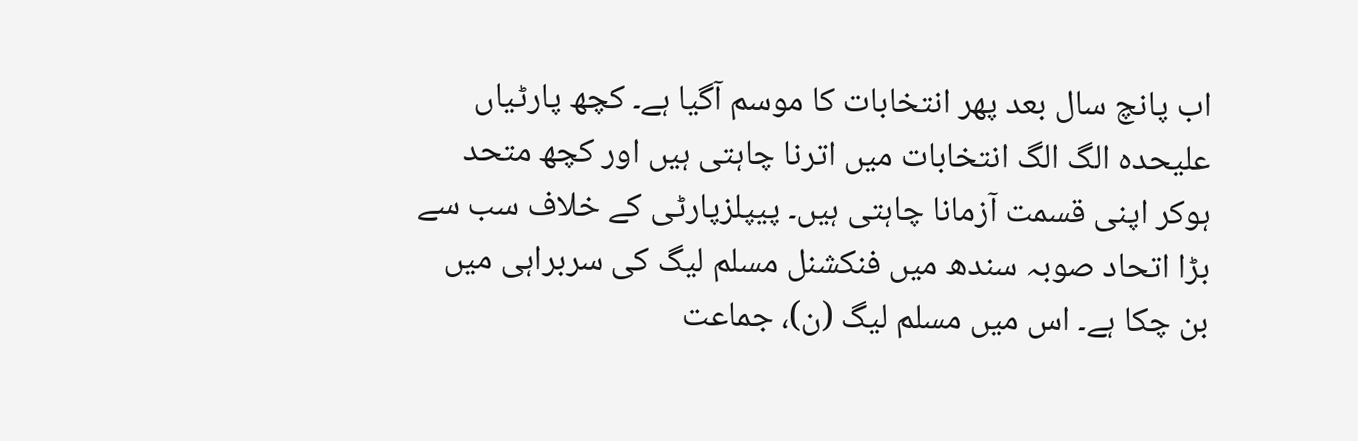اب پانچ سال بعد پھر انتخابات کا موسم آگیا ہے۔ کچھ پارٹیاں علیحدہ الگ الگ انتخابات میں اترنا چاہتی ہیں اور کچھ متحد ہوکر اپنی قسمت آزمانا چاہتی ہیں۔ پیپلزپارٹی کے خلاف سب سے بڑا اتحاد صوبہ سندھ میں فنکشنل مسلم لیگ کی سربراہی میں بن چکا ہے۔ اس میں مسلم لیگ (ن)، جماعت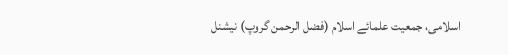اسلامی، جمعیت علمائے اسلام (فضل الرحمن گروپ) نیشنل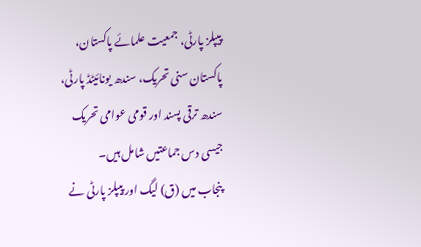پیپلز پارٹی، جمعیت علمائے پاکستان، پاکستان سنی تحریک، سندھ یونائیٹڈ پارٹی، سندھ ترقی پسند اور قومی عوامی تحریک جیسی دس جماعتیں شامل ہیں۔
پنجاب میں (ق) لیگ اور پیپلز پارٹی نے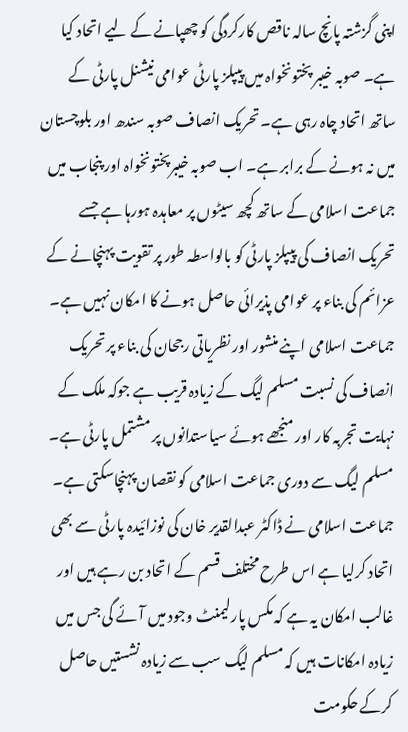اپنی گزشتہ پانچ سالہ ناقص کارکردگی کو چھپانے کے لیے اتحاد کیا ہے۔ صوبہ خیبر پختونخواہ میں پیپلز پارٹی عوامی نیشنل پارٹی کے ساتھ اتحاد چاہ رہی ہے۔ تحریک انصاف صوبہ سندھ اور بلوچستان میں نہ ہونے کے برابر ہے۔ اب صوبہ خیبرپختونخواہ اور پنجاب میں جماعت اسلامی کے ساتھ کچھ سیٹوں پر معاہدہ ہورہا ہے جسے تحریک انصاف کی پیپلز پارٹی کو بالواسطہ طور پر تقویت پہنچانے کے عزائم کی بناء پر عوامی پذیرائی حاصل ہونے کا امکان نہیں ہے۔
جماعت اسلامی اپنے منشور اور نظریاتی رجحان کی بناء پر تحریک انصاف کی نسبت مسلم لیگ کے زیادہ قریب ہے جوکہ ملک کے نہایت تجربہ کار اور منجھے ہوئے سیاستدانوں پر مشتمل پارٹی ہے۔ مسلم لیگ سے دوری جماعت اسلامی کو نقصان پہنچاسکتی ہے۔ جماعت اسلامی نے ڈاکٹر عبدالقدیر خان کی نوزائیدہ پارٹی سے بھی اتحاد کرلیا ہے اس طرح مختلف قسم کے اتحاد بن رہے ہیں اور غالب امکان یہ ہے کہ مکس پارلیمنٹ وجود میں آئے گی جس میں زیادہ امکانات ہیں کہ مسلم لیگ سب سے زیادہ نشستیں حاصل کرکے حکومت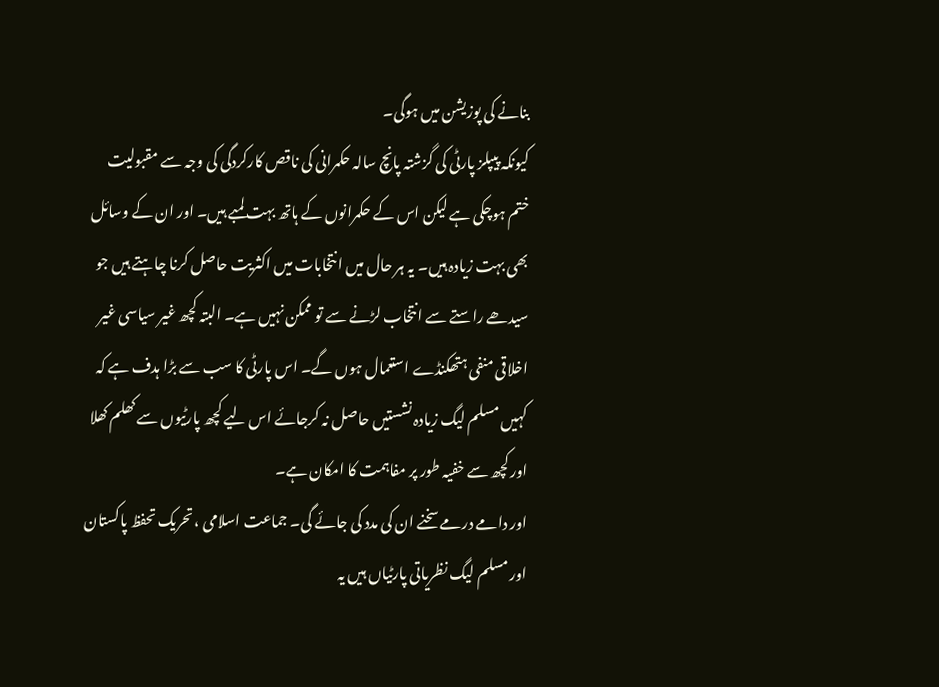بنانے کی پوزیشن میں ہوگی۔
کیونکہ پیپلز پارٹی کی گزشتہ پانچ سالہ حکمرانی کی ناقص کارکردگی کی وجہ سے مقبولیت ختم ہوچکی ہے لیکن اس کے حکمرانوں کے ہاتھ بہت لمبے ہیں۔ اور ان کے وسائل بھی بہت زیادہ ہیں۔ یہ ہر حال میں انتخابات میں اکثریت حاصل کرنا چاہتے ہیں جو سیدھے راستے سے انتخاب لڑنے سے تو ممکن نہیں ہے۔ البتہ کچھ غیر سیاسی غیر اخلاقی منفی ہتھکنڈے استعمال ہوں گے۔ اس پارٹی کا سب سے بڑا ہدف ہے کہ کہیں مسلم لیگ زیادہ نشستیں حاصل نہ کرجائے اس لیے کچھ پارٹیوں سے کھلم کھلا اور کچھ سے خفیہ طور پر مفاہمت کا امکان ہے۔
اور دامے درمے سخنے ان کی مدد کی جائے گی۔ جماعت اسلامی ،تحریک تحفظ پاکستان اور مسلم لیگ نظریاتی پارٹیاں ہیں یہ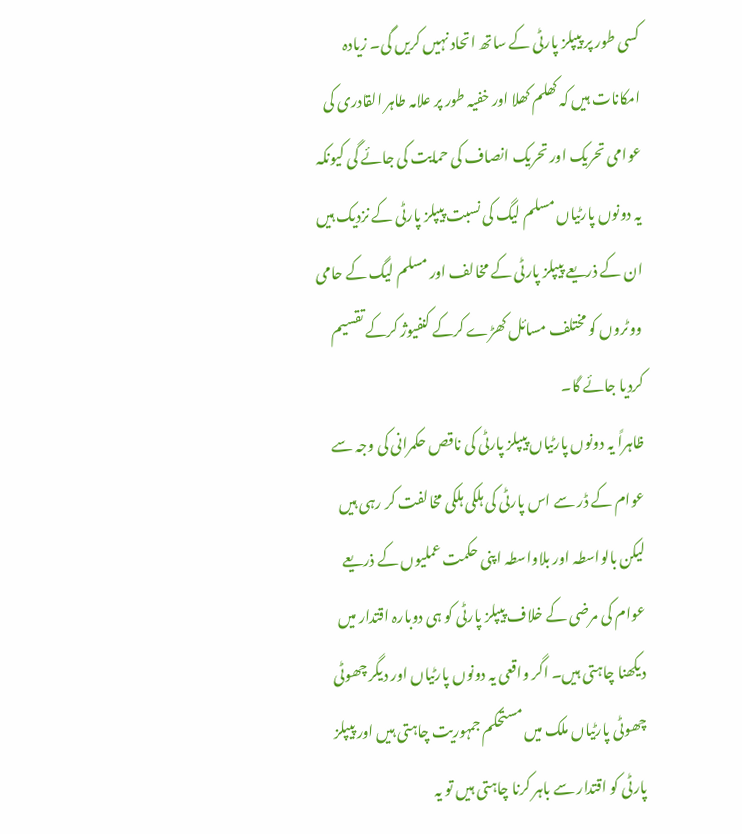کسی طور پر پیپلز پارٹی کے ساتھ اتحاد نہیں کریں گی۔ زیادہ امکانات ہیں کہ کھلم کھلا اور خفیہ طور پر علامہ طاہر القادری کی عوامی تحریک اور تحریک انصاف کی حمایت کی جائے گی کیونکہ یہ دونوں پارٹیاں مسلم لیگ کی نسبت پیپلز پارٹی کے نزدیک ہیں ان کے ذریعے پیپلز پارٹی کے مخالف اور مسلم لیگ کے حامی ووٹروں کو مختلف مسائل کھڑے کرکے کنفیوژ کرکے تقسیم کردیا جائے گا۔
ظاہراً یہ دونوں پارٹیاں پیپلز پارٹی کی ناقص حکمرانی کی وجہ سے عوام کے ڈر سے اس پارٹی کی ہلکی ہلکی مخالفت کر رہی ہیں لیکن بالواسطہ اور بلاواسطہ اپنی حکمت عملیوں کے ذریعے عوام کی مرضی کے خلاف پیپلز پارٹی کو ہی دوبارہ اقتدار میں دیکھنا چاہتی ہیں۔ اگر واقعی یہ دونوں پارٹیاں اور دیگر چھوٹی چھوٹی پارٹیاں ملک میں مستحکم جمہوریت چاہتی ہیں اور پیپلز پارٹی کو اقتدار سے باہر کرنا چاہتی ہیں تو یہ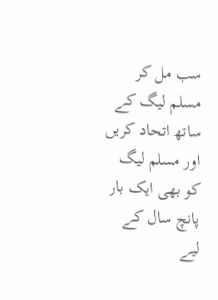سب مل کر مسلم لیگ کے ساتھ اتحاد کریں اور مسلم لیگ کو بھی ایک بار پانچ سال کے لیے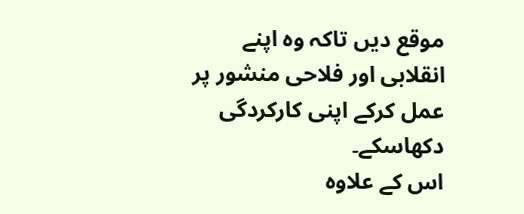موقع دیں تاکہ وہ اپنے انقلابی اور فلاحی منشور پر عمل کرکے اپنی کارکردگی دکھاسکے۔
اس کے علاوہ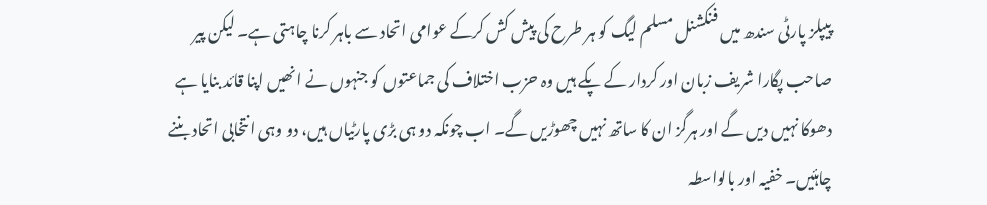پیپلز پارٹی سندھ میں فنکشنل مسلم لیگ کو ہر طرح کی پیش کش کرکے عوامی اتحاد سے باہر کرنا چاہتی ہے۔ لیکن پیر صاحب پگارا شریف زبان اور کردار کے پکے ہیں وہ حزب اختلاف کی جماعتوں کو جنہوں نے انھیں اپنا قائد بنایا ہے دھوکا نہیں دیں گے اور ہرگز ان کا ساتھ نہیں چھوڑیں گے۔ اب چونکہ دو ہی بڑی پارٹیاں ہیں، دو وہی انتخابی اتحاد بننے چاہئیں۔ خفیہ اور بالواسطہ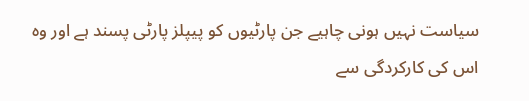سیاست نہیں ہونی چاہیے جن پارٹیوں کو پیپلز پارٹی پسند ہے اور وہ اس کی کارکردگی سے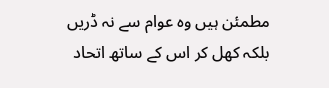مطمئن ہیں وہ عوام سے نہ ڈریں بلکہ کھل کر اس کے ساتھ اتحاد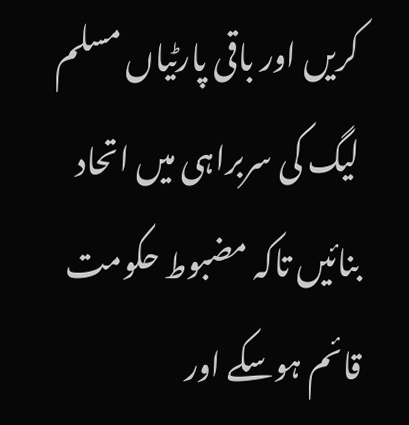کریں اور باقی پارٹیاں مسلم لیگ کی سربراہی میں اتحاد بنائیں تاکہ مضبوط حکومت قائم ہوسکے اور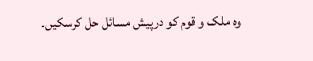وہ ملک و قوم کو درپیش مسائل حل کرسکیں۔